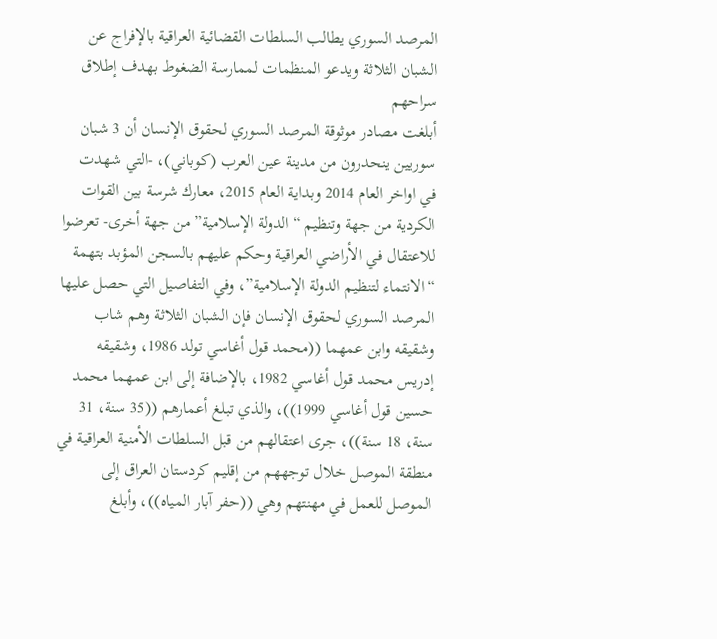المرصد السوري يطالب السلطات القضائية العراقية بالإفراج عن الشبان الثلاثة ويدعو المنظمات لممارسة الضغوط بهدف إطلاق سراحهم
أبلغت مصادر موثوقة المرصد السوري لحقوق الإنسان أن 3 شبان سوريين ينحدرون من مدينة عين العرب (كوباني)، -التي شهدت في اواخر العام 2014 وبداية العام 2015، معارك شرسة بين القوات الكردية من جهة وتنظيم “الدولة الإسلامية” من جهة أخرى- تعرضوا للاعتقال في الأراضي العراقية وحكم عليهم بالسجن المؤبد بتهمة “الانتماء لتنظيم الدولة الإسلامية”، وفي التفاصيل التي حصل عليها المرصد السوري لحقوق الإنسان فإن الشبان الثلاثة وهم شاب وشقيقه وابن عمهما ((محمد قول أغاسي تولد 1986، وشقيقه إدريس محمد قول أغاسي 1982، بالإضافة إلى ابن عمهما محمد حسين قول أغاسي 1999))، والذي تبلغ أعمارهم ((35 سنة، 31 سنة، 18 سنة))، جرى اعتقالهم من قبل السلطات الأمنية العراقية في منطقة الموصل خلال توجههم من إقليم كردستان العراق إلى الموصل للعمل في مهنتهم وهي ((حفر آبار المياه))، وأبلغ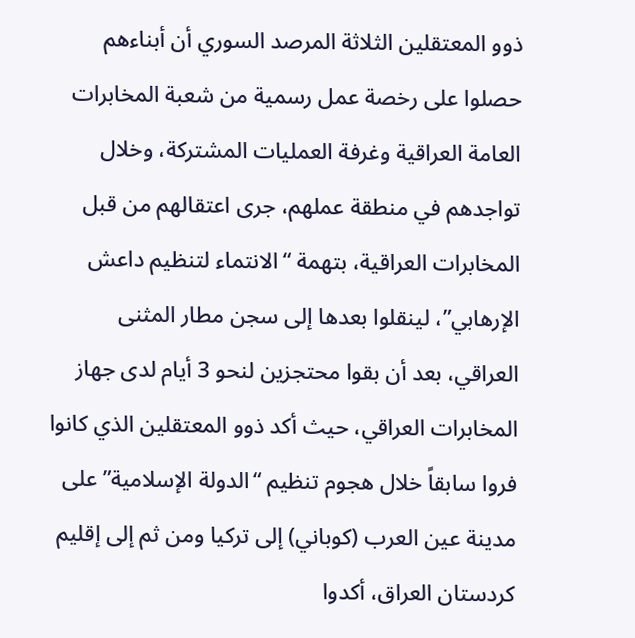ذوو المعتقلين الثلاثة المرصد السوري أن أبناءهم حصلوا على رخصة عمل رسمية من شعبة المخابرات العامة العراقية وغرفة العمليات المشتركة، وخلال تواجدهم في منطقة عملهم، جرى اعتقالهم من قبل المخابرات العراقية، بتهمة “الانتماء لتنظيم داعش الإرهابي”، لينقلوا بعدها إلى سجن مطار المثنى العراقي، بعد أن بقوا محتجزين لنحو 3 أيام لدى جهاز المخابرات العراقي، حيث أكد ذوو المعتقلين الذي كانوا فروا سابقاً خلال هجوم تنظيم “الدولة الإسلامية” على مدينة عين العرب (كوباني) إلى تركيا ومن ثم إلى إقليم كردستان العراق، أكدوا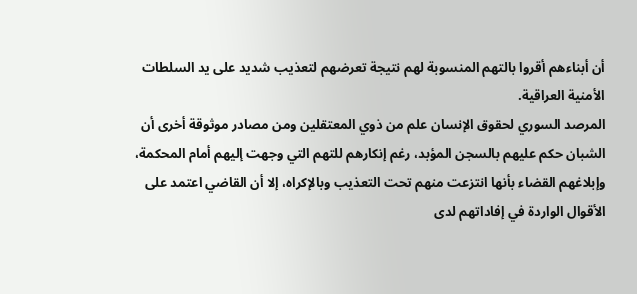أن أبناءهم أقروا بالتهم المنسوبة لهم نتيجة تعرضهم لتعذيب شديد على يد السلطات الأمنية العراقية.
المرصد السوري لحقوق الإنسان علم من ذوي المعتقلين ومن مصادر موثوقة أخرى أن الشبان حكم عليهم بالسجن المؤبد، رغم إنكارهم للتهم التي وجهت إليهم أمام المحكمة، وإبلاغهم القضاء بأنها انتزعت منهم تحت التعذيب وبالإكراه، إلا أن القاضي اعتمد على الأقوال الواردة في إفاداتهم لدى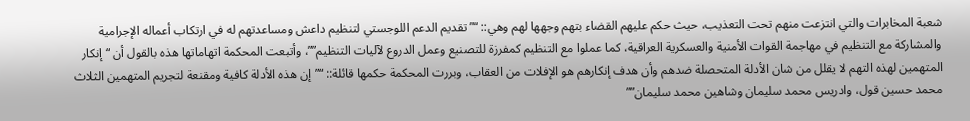شعبة المخابرات والتي انتزعت منهم تحت التعذيب، حيث حكم عليهم القضاء بتهم وجهها لهم وهي:: “”تقديم الدعم اللوجستي لتنظيم داعش ومساعدتهم له في ارتكاب أعماله الإجرامية والمشاركة مع التنظيم في مهاجمة القوات الأمنية والعسكرية العراقية، كما عملوا مع التنظيم كمفرزة للتصنيع وعمل الدروع لآليات التنظيم””، وأتبعت المحكمة اتهاماتها هذه بالقول أن “إنكار المتهمين لهذه التهم لا يقلل من شان الأدلة المتحصلة ضدهم وأن هدف إنكارهم هو الإفلات من العقاب، وبررت المحكمة حكمها قائلة:: “”إن هذه الأدلة كافية ومقنعة لتجريم المتهمين الثلاث محمد حسين قول، وادريس محمد سليمان وشاهين محمد سليمان””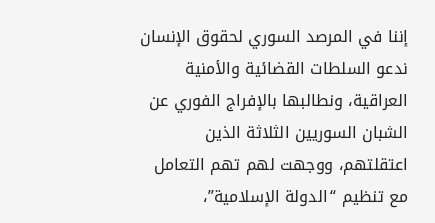إننا في المرصد السوري لحقوق الإنسان ندعو السلطات القضائية والأمنية العراقية، ونطالبها بالإفراج الفوري عن الشبان السوريين الثلاثة الذين اعتقلتهم، ووجهت لهم تهم التعامل مع تنظيم “الدولة الإسلامية”،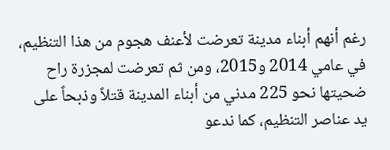رغم أنهم أبناء مدينة تعرضت لأعنف هجوم من هذا التنظيم، في عامي 2014 و2015، ومن ثم تعرضت لمجزرة راح ضحيتها نحو 225 مدني من أبناء المدينة قتلاً وذبحاً على يد عناصر التنظيم، كما ندعو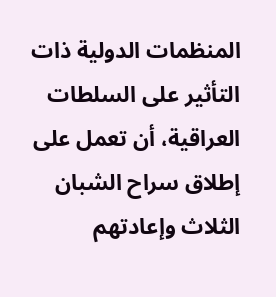المنظمات الدولية ذات التأثير على السلطات العراقية، أن تعمل على إطلاق سراح الشبان الثلاث وإعادتهم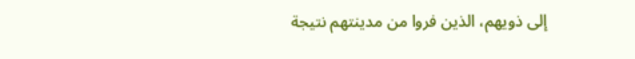إلى ذويهم، الذين فروا من مدينتهم نتيجة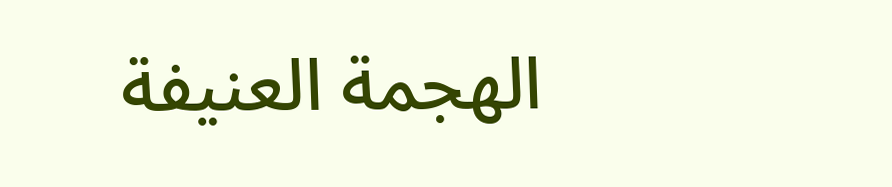الهجمة العنيفة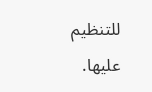للتنظيم عليها.